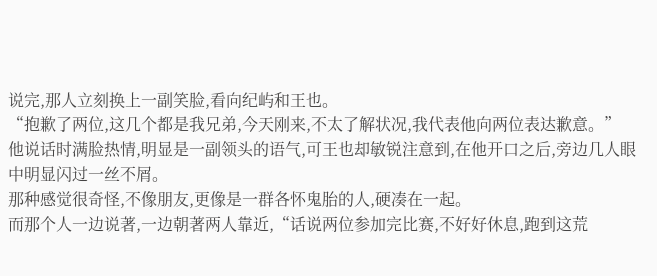说完,那人立刻换上一副笑脸,看向纪屿和王也。
“抱歉了两位,这几个都是我兄弟,今天刚来,不太了解状况,我代表他向两位表达歉意。”
他说话时满脸热情,明显是一副领头的语气,可王也却敏锐注意到,在他开口之后,旁边几人眼中明显闪过一丝不屑。
那种感觉很奇怪,不像朋友,更像是一群各怀鬼胎的人,硬凑在一起。
而那个人一边说著,一边朝著两人靠近,“话说两位参加完比赛,不好好休息,跑到这荒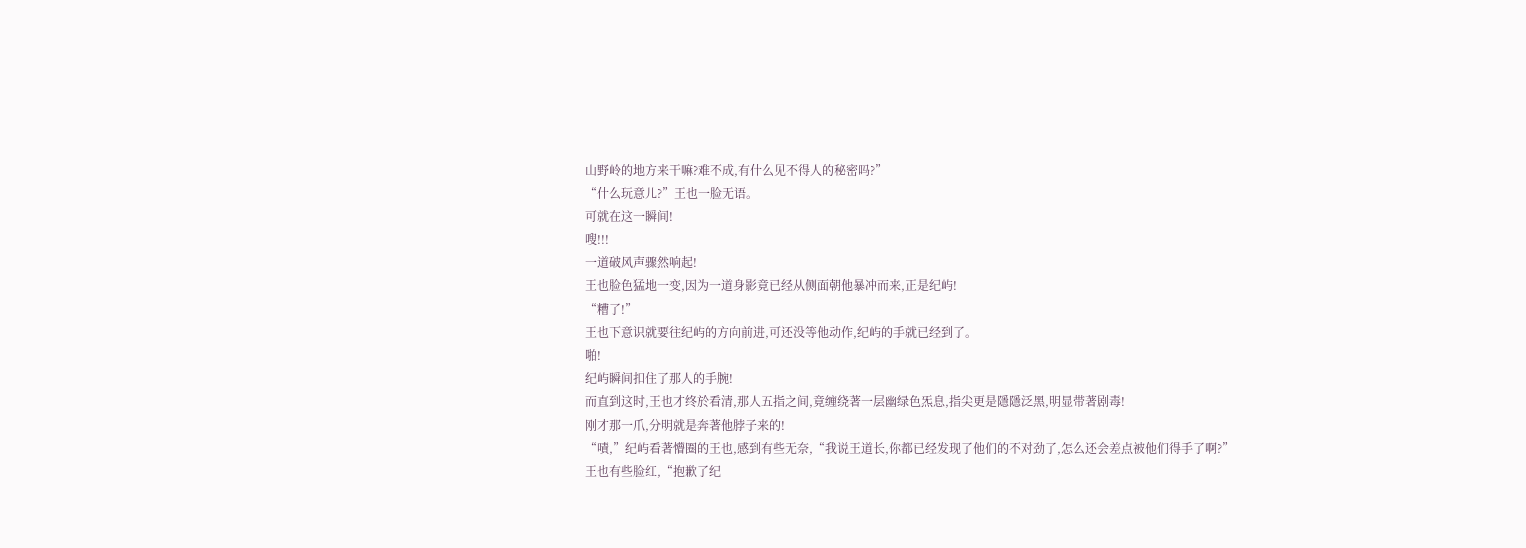山野岭的地方来干嘛?难不成,有什么见不得人的秘密吗?”
“什么玩意儿?”王也一脸无语。
可就在这一瞬间!
嗖!!!
一道破风声骤然响起!
王也脸色猛地一变,因为一道身影竟已经从侧面朝他暴冲而来,正是纪屿!
“糟了!”
王也下意识就要往纪屿的方向前进,可还没等他动作,纪屿的手就已经到了。
啪!
纪屿瞬间扣住了那人的手腕!
而直到这时,王也才终於看清,那人五指之间,竟缠绕著一层幽绿色炁息,指尖更是隱隱泛黑,明显带著剧毒!
刚才那一爪,分明就是奔著他脖子来的!
“嘖,”纪屿看著懵圈的王也,感到有些无奈,“我说王道长,你都已经发现了他们的不对劲了,怎么还会差点被他们得手了啊?”
王也有些脸红,“抱歉了纪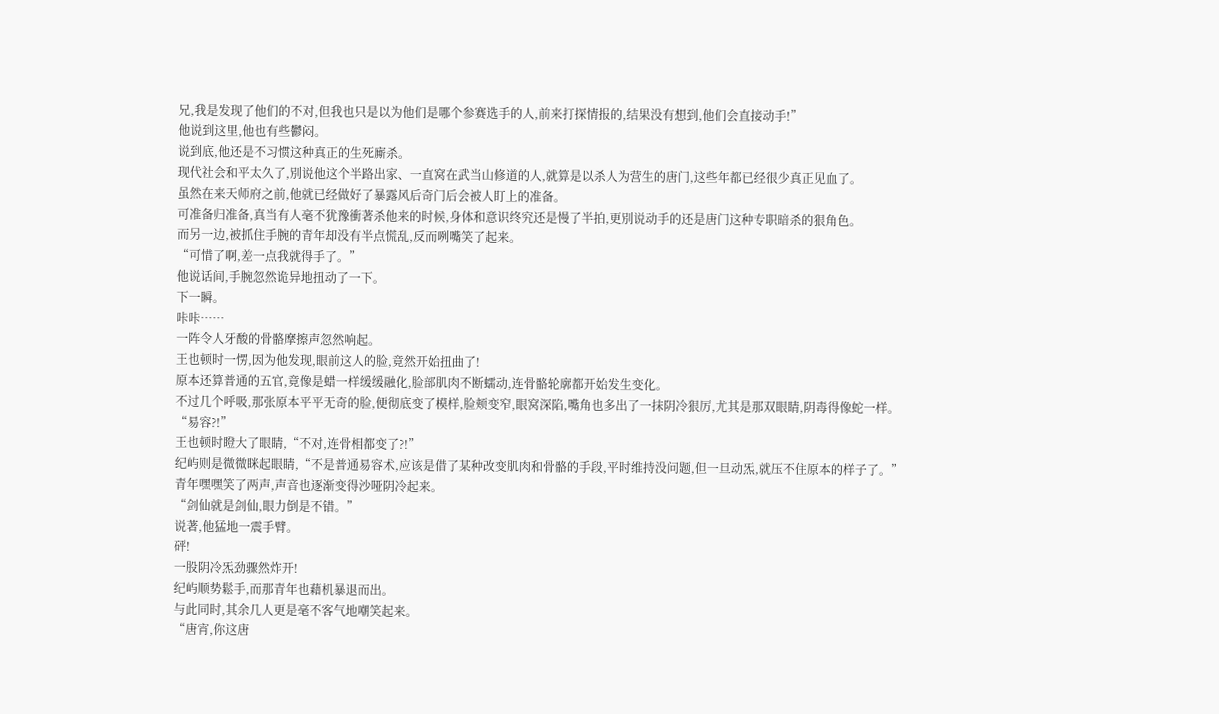兄,我是发现了他们的不对,但我也只是以为他们是哪个参赛选手的人,前来打探情报的,结果没有想到,他们会直接动手!”
他说到这里,他也有些鬱闷。
说到底,他还是不习惯这种真正的生死廝杀。
现代社会和平太久了,別说他这个半路出家、一直窝在武当山修道的人,就算是以杀人为营生的唐门,这些年都已经很少真正见血了。
虽然在来天师府之前,他就已经做好了暴露风后奇门后会被人盯上的准备。
可准备归准备,真当有人毫不犹豫衝著杀他来的时候,身体和意识终究还是慢了半拍,更別说动手的还是唐门这种专职暗杀的狠角色。
而另一边,被抓住手腕的青年却没有半点慌乱,反而咧嘴笑了起来。
“可惜了啊,差一点我就得手了。”
他说话间,手腕忽然诡异地扭动了一下。
下一瞬。
咔咔……
一阵令人牙酸的骨骼摩擦声忽然响起。
王也顿时一愣,因为他发现,眼前这人的脸,竟然开始扭曲了!
原本还算普通的五官,竟像是蜡一样缓缓融化,脸部肌肉不断蠕动,连骨骼轮廓都开始发生变化。
不过几个呼吸,那张原本平平无奇的脸,便彻底变了模样,脸颊变窄,眼窝深陷,嘴角也多出了一抹阴冷狠厉,尤其是那双眼睛,阴毒得像蛇一样。
“易容?!”
王也顿时瞪大了眼睛,“不对,连骨相都变了?!”
纪屿则是微微眯起眼睛,“不是普通易容术,应该是借了某种改变肌肉和骨骼的手段,平时维持没问题,但一旦动炁,就压不住原本的样子了。”
青年嘿嘿笑了两声,声音也逐渐变得沙哑阴冷起来。
“剑仙就是剑仙,眼力倒是不错。”
说著,他猛地一震手臂。
砰!
一股阴冷炁劲骤然炸开!
纪屿顺势鬆手,而那青年也藉机暴退而出。
与此同时,其余几人更是毫不客气地嘲笑起来。
“唐宵,你这唐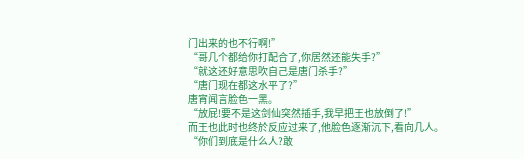门出来的也不行啊!”
“哥几个都给你打配合了,你居然还能失手?”
“就这还好意思吹自己是唐门杀手?”
“唐门现在都这水平了?”
唐宵闻言脸色一黑。
“放屁!要不是这剑仙突然插手,我早把王也放倒了!”
而王也此时也终於反应过来了,他脸色逐渐沉下,看向几人。
“你们到底是什么人?敢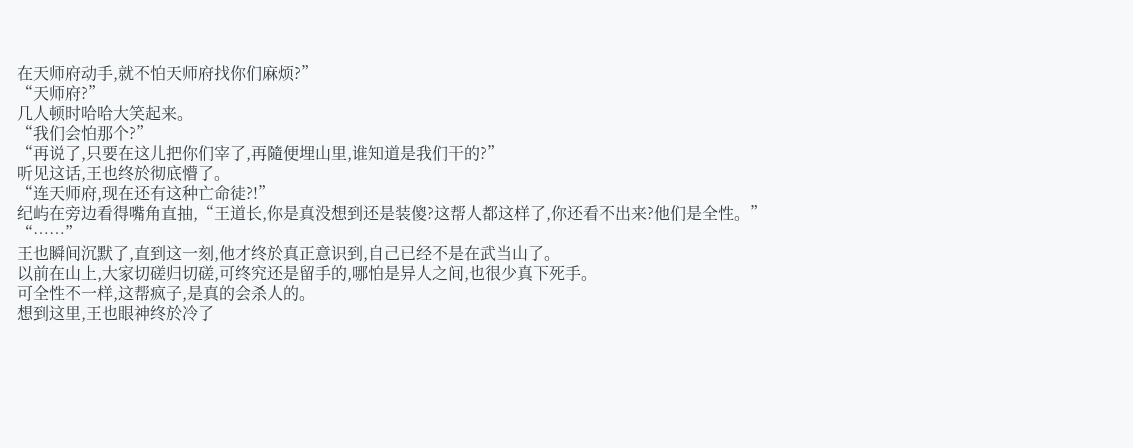在天师府动手,就不怕天师府找你们麻烦?”
“天师府?”
几人顿时哈哈大笑起来。
“我们会怕那个?”
“再说了,只要在这儿把你们宰了,再隨便埋山里,谁知道是我们干的?”
听见这话,王也终於彻底懵了。
“连天师府,现在还有这种亡命徒?!”
纪屿在旁边看得嘴角直抽,“王道长,你是真没想到还是装傻?这帮人都这样了,你还看不出来?他们是全性。”
“……”
王也瞬间沉默了,直到这一刻,他才终於真正意识到,自己已经不是在武当山了。
以前在山上,大家切磋归切磋,可终究还是留手的,哪怕是异人之间,也很少真下死手。
可全性不一样,这帮疯子,是真的会杀人的。
想到这里,王也眼神终於冷了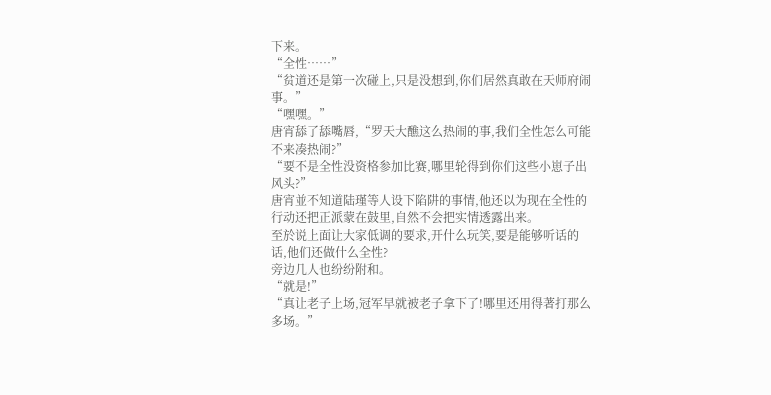下来。
“全性……”
“贫道还是第一次碰上,只是没想到,你们居然真敢在天师府闹事。”
“嘿嘿。”
唐宵舔了舔嘴唇,“罗天大醮这么热闹的事,我们全性怎么可能不来凑热闹?”
“要不是全性没资格参加比赛,哪里轮得到你们这些小崽子出风头?”
唐宵並不知道陆瑾等人设下陷阱的事情,他还以为现在全性的行动还把正派蒙在鼓里,自然不会把实情透露出来。
至於说上面让大家低调的要求,开什么玩笑,要是能够听话的话,他们还做什么全性?
旁边几人也纷纷附和。
“就是!”
“真让老子上场,冠军早就被老子拿下了!哪里还用得著打那么多场。”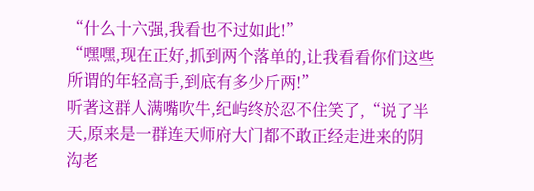“什么十六强,我看也不过如此!”
“嘿嘿,现在正好,抓到两个落单的,让我看看你们这些所谓的年轻高手,到底有多少斤两!”
听著这群人满嘴吹牛,纪屿终於忍不住笑了,“说了半天,原来是一群连天师府大门都不敢正经走进来的阴沟老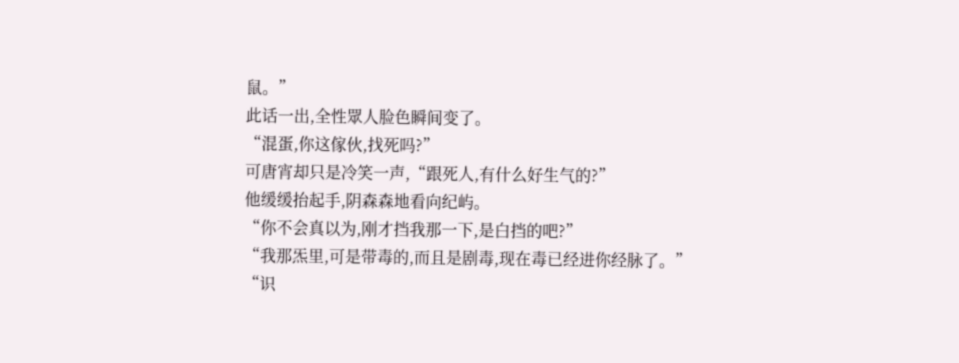鼠。”
此话一出,全性眾人脸色瞬间变了。
“混蛋,你这傢伙,找死吗?”
可唐宵却只是冷笑一声,“跟死人,有什么好生气的?”
他缓缓抬起手,阴森森地看向纪屿。
“你不会真以为,刚才挡我那一下,是白挡的吧?”
“我那炁里,可是带毒的,而且是剧毒,现在毒已经进你经脉了。”
“识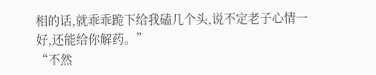相的话,就乖乖跪下给我磕几个头,说不定老子心情一好,还能给你解药。”
“不然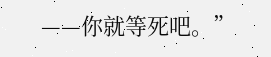——你就等死吧。”